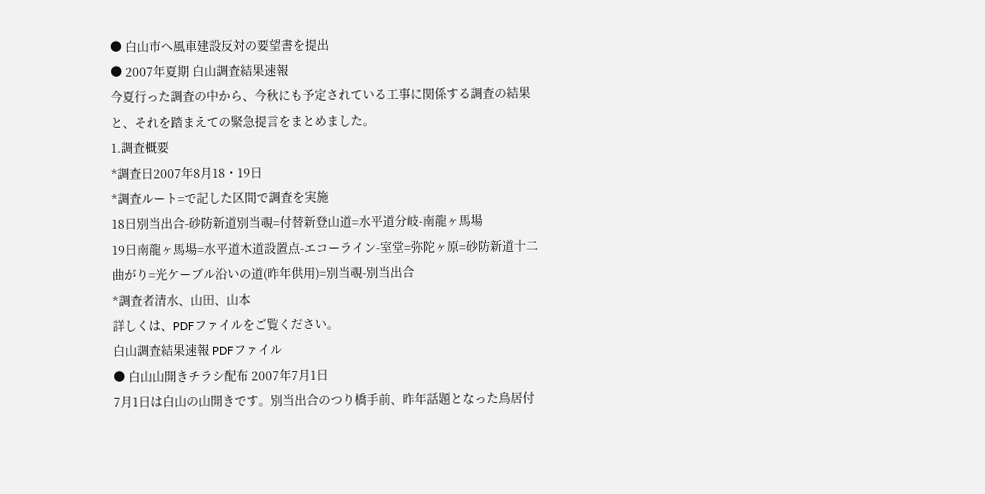● 白山市へ風車建設反対の要望書を提出
● 2007年夏期 白山調査結果速報
今夏行った調査の中から、今秋にも予定されている工事に関係する調査の結果と、それを踏まえての緊急提言をまとめました。
1.調査概要
*調査日2007年8月18・19日
*調査ルート=で記した区間で調査を実施
18日別当出合-砂防新道別当覗=付替新登山道=水平道分岐-南龍ヶ馬場
19日南龍ヶ馬場=水平道木道設置点-エコーライン-室堂=弥陀ヶ原=砂防新道十二曲がり=光ケーブル沿いの道(昨年供用)=別当覗-別当出合
*調査者清水、山田、山本
詳しくは、PDFファイルをご覧ください。
白山調査結果速報 PDFファイル
● 白山山開きチラシ配布 2007年7月1日
7月1日は白山の山開きです。別当出合のつり橋手前、昨年話題となった鳥居付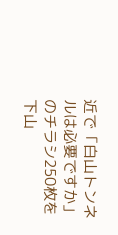近で「白山トンネルは必要ですか」のチラシ250枚を下山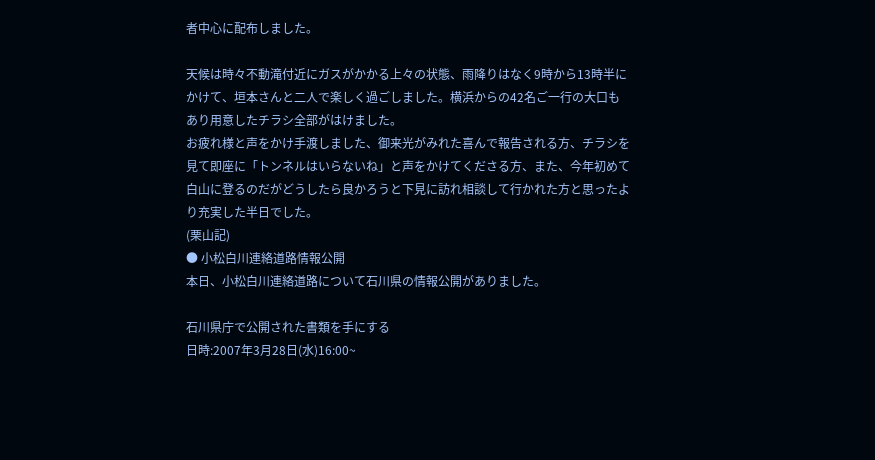者中心に配布しました。

天候は時々不動滝付近にガスがかかる上々の状態、雨降りはなく9時から13時半にかけて、垣本さんと二人で楽しく過ごしました。横浜からの42名ご一行の大口もあり用意したチラシ全部がはけました。
お疲れ様と声をかけ手渡しました、御来光がみれた喜んで報告される方、チラシを見て即座に「トンネルはいらないね」と声をかけてくださる方、また、今年初めて白山に登るのだがどうしたら良かろうと下見に訪れ相談して行かれた方と思ったより充実した半日でした。
(栗山記)
● 小松白川連絡道路情報公開
本日、小松白川連絡道路について石川県の情報公開がありました。

石川県庁で公開された書類を手にする
日時:2007年3月28日(水)16:00~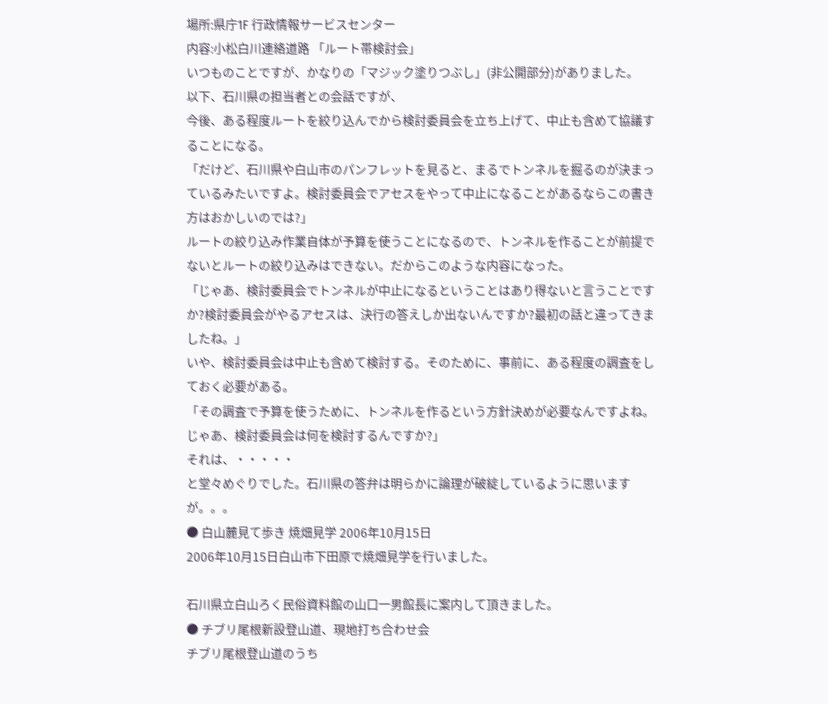場所:県庁1F 行政情報サービスセンター
内容:小松白川連絡道路 「ルート帯検討会」
いつものことですが、かなりの「マジック塗りつぶし」(非公開部分)がありました。
以下、石川県の担当者との会話ですが、
今後、ある程度ルートを絞り込んでから検討委員会を立ち上げて、中止も含めて協議することになる。
「だけど、石川県や白山市のパンフレットを見ると、まるでトンネルを掘るのが決まっているみたいですよ。検討委員会でアセスをやって中止になることがあるならこの書き方はおかしいのでは?」
ルートの絞り込み作業自体が予算を使うことになるので、トンネルを作ることが前提でないとルートの絞り込みはできない。だからこのような内容になった。
「じゃあ、検討委員会でトンネルが中止になるということはあり得ないと言うことですか?検討委員会がやるアセスは、決行の答えしか出ないんですか?最初の話と違ってきましたね。」
いや、検討委員会は中止も含めて検討する。そのために、事前に、ある程度の調査をしておく必要がある。
「その調査で予算を使うために、トンネルを作るという方針決めが必要なんですよね。じゃあ、検討委員会は何を検討するんですか?」
それは、・・・・・
と堂々めぐりでした。石川県の答弁は明らかに論理が破綻しているように思いますが。。。
● 白山麓見て歩き 焼畑見学 2006年10月15日
2006年10月15日白山市下田原で焼畑見学を行いました。

石川県立白山ろく民俗資料館の山口一男館長に案内して頂きました。
● チブリ尾根新設登山道、現地打ち合わせ会
チブリ尾根登山道のうち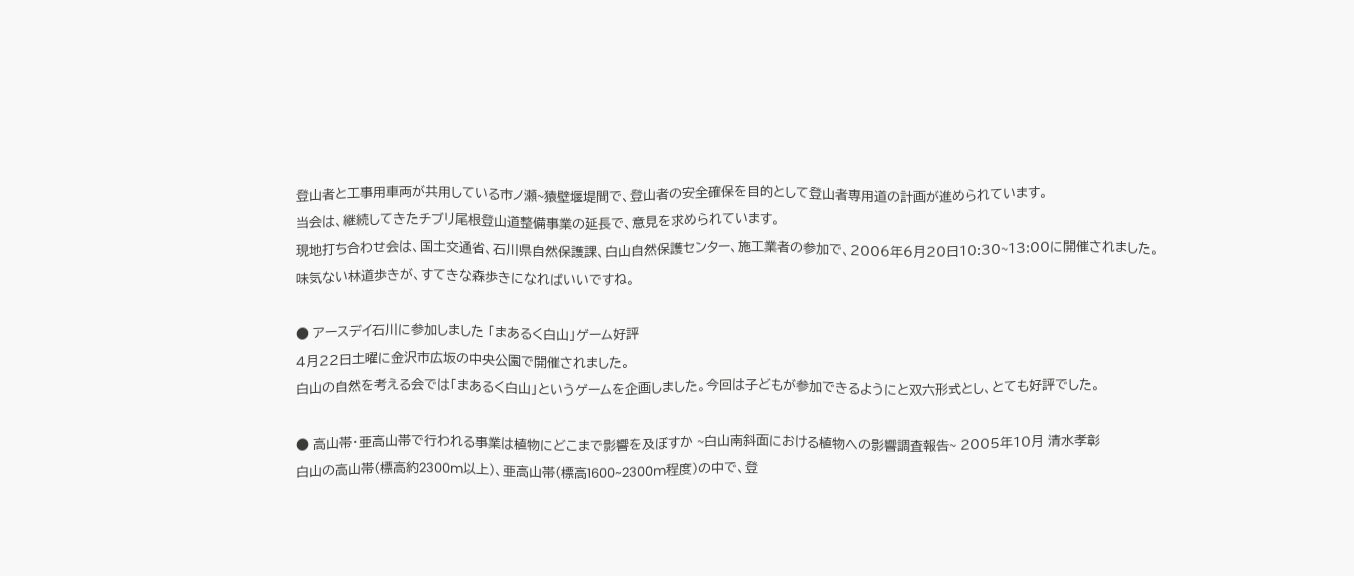登山者と工事用車両が共用している市ノ瀬~猿壁堰堤間で、登山者の安全確保を目的として登山者専用道の計画が進められています。
当会は、継続してきたチブリ尾根登山道整備事業の延長で、意見を求められています。
現地打ち合わせ会は、国土交通省、石川県自然保護課、白山自然保護センター、施工業者の参加で、2006年6月20日10:30~13:00に開催されました。
味気ない林道歩きが、すてきな森歩きになればいいですね。

● アースデイ石川に参加しました 「まあるく白山」ゲーム好評
4月22日土曜に金沢市広坂の中央公園で開催されました。
白山の自然を考える会では「まあるく白山」というゲームを企画しました。今回は子どもが参加できるようにと双六形式とし、とても好評でした。

● 高山帯・亜高山帯で行われる事業は植物にどこまで影響を及ぼすか ~白山南斜面における植物への影響調査報告~ 2005年10月 清水孝彰
白山の高山帯(標高約2300m以上)、亜高山帯(標高1600~2300m程度)の中で、登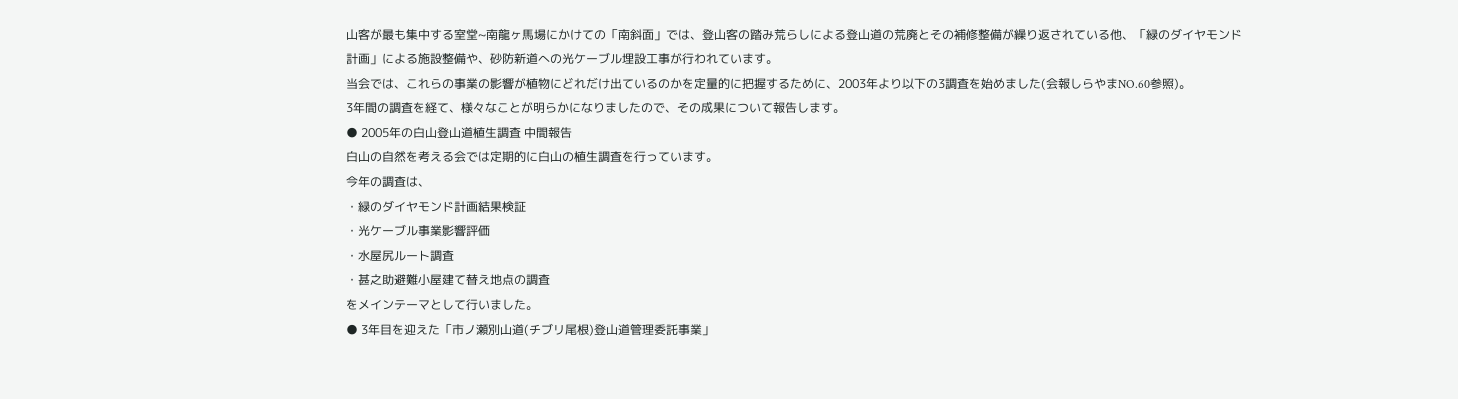山客が最も集中する室堂~南龍ヶ馬場にかけての「南斜面」では、登山客の踏み荒らしによる登山道の荒廃とその補修整備が繰り返されている他、「緑のダイヤモンド計画」による施設整備や、砂防新道への光ケーブル埋設工事が行われています。
当会では、これらの事業の影響が植物にどれだけ出ているのかを定量的に把握するために、2003年より以下の3調査を始めました(会報しらやまNO.60参照)。
3年間の調査を経て、様々なことが明らかになりましたので、その成果について報告します。
● 2005年の白山登山道植生調査 中間報告
白山の自然を考える会では定期的に白山の植生調査を行っています。
今年の調査は、
・緑のダイヤモンド計画結果検証
・光ケーブル事業影響評価
・水屋尻ルート調査
・甚之助避難小屋建て替え地点の調査
をメインテーマとして行いました。
● 3年目を迎えた「市ノ瀬別山道(チブリ尾根)登山道管理委託事業」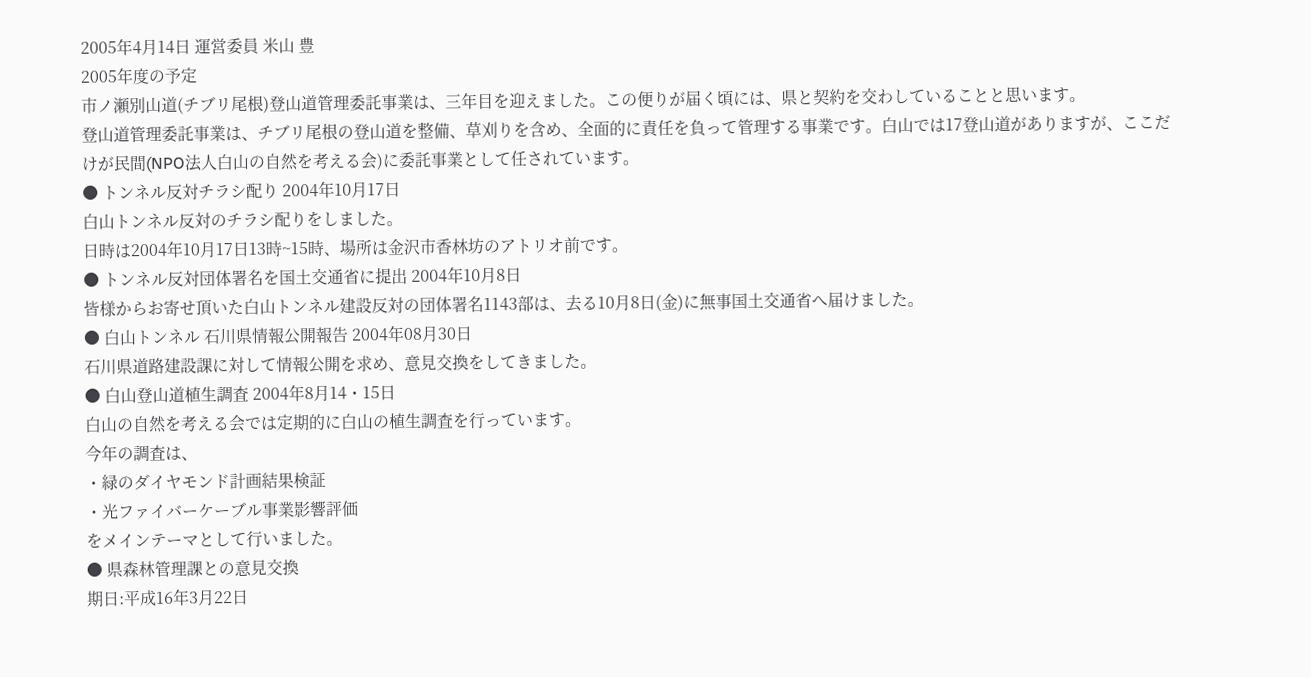2005年4月14日 運営委員 米山 豊
2005年度の予定
市ノ瀬別山道(チブリ尾根)登山道管理委託事業は、三年目を迎えました。この便りが届く頃には、県と契約を交わしていることと思います。
登山道管理委託事業は、チブリ尾根の登山道を整備、草刈りを含め、全面的に責任を負って管理する事業です。白山では17登山道がありますが、ここだけが民間(NPO法人白山の自然を考える会)に委託事業として任されています。
● トンネル反対チラシ配り 2004年10月17日
白山トンネル反対のチラシ配りをしました。
日時は2004年10月17日13時~15時、場所は金沢市香林坊のアトリオ前です。
● トンネル反対団体署名を国土交通省に提出 2004年10月8日
皆様からお寄せ頂いた白山トンネル建設反対の団体署名1143部は、去る10月8日(金)に無事国土交通省へ届けました。
● 白山トンネル 石川県情報公開報告 2004年08月30日
石川県道路建設課に対して情報公開を求め、意見交換をしてきました。
● 白山登山道植生調査 2004年8月14・15日
白山の自然を考える会では定期的に白山の植生調査を行っています。
今年の調査は、
・緑のダイヤモンド計画結果検証
・光ファイバーケーブル事業影響評価
をメインテーマとして行いました。
● 県森林管理課との意見交換
期日:平成16年3月22日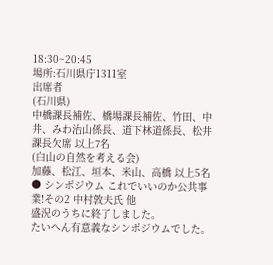18:30~20:45
場所:石川県庁1311室
出席者
(石川県)
中橋課長補佐、橋場課長補佐、竹田、中井、みわ治山係長、道下林道係長、松井課長欠席 以上7名
(白山の自然を考える会)
加藤、松江、垣本、米山、高橋 以上5名
● シンポジウム これでいいのか公共事業!その2 中村敦夫氏 他
盛況のうちに終了しました。
たいへん有意義なシンポジウムでした。